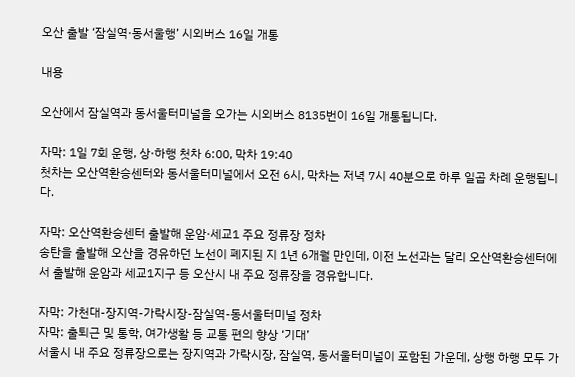오산 출발 ‘잠실역·동서울행’ 시외버스 16일 개통

내용

오산에서 잠실역과 동서울터미널을 오가는 시외버스 8135번이 16일 개통됩니다.

자막: 1일 7회 운행, 상·하행 첫차 6:00, 막차 19:40
첫차는 오산역환승센터와 동서울터미널에서 오전 6시, 막차는 저녁 7시 40분으로 하루 일곱 차례 운행됩니다.

자막: 오산역환승센터 출발해 운암·세교1 주요 정류장 정차
송탄을 출발해 오산을 경유하던 노선이 폐지된 지 1년 6개월 만인데, 이전 노선과는 달리 오산역환승센터에서 출발해 운암과 세교1지구 등 오산시 내 주요 정류장을 경유합니다.

자막: 가천대-장지역-가락시장-잠실역-동서울터미널 정차
자막: 출퇴근 및 통학, 여가생활 등 교통 편의 향상 ‘기대’
서울시 내 주요 정류장으로는 장지역과 가락시장, 잠실역, 동서울터미널이 포함된 가운데, 상행 하행 모두 가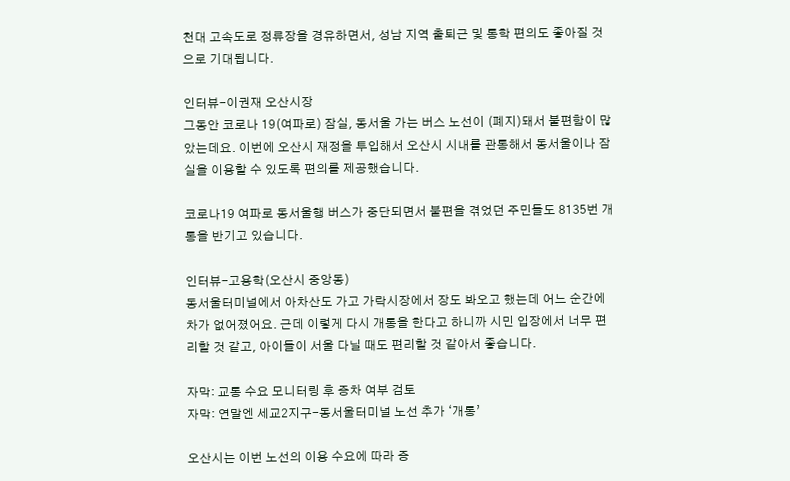천대 고속도로 정류장을 경유하면서, 성남 지역 출퇴근 및 통학 편의도 좋아질 것으로 기대됩니다.

인터뷰-이권재 오산시장
그동안 코로나 19(여파로) 잠실, 동서울 가는 버스 노선이 (폐지)돼서 불편함이 많았는데요. 이번에 오산시 재정을 투입해서 오산시 시내를 관통해서 동서울이나 잠실을 이용할 수 있도록 편의를 제공했습니다.

코로나19 여파로 동서울행 버스가 중단되면서 불편을 겪었던 주민들도 8135번 개통을 반기고 있습니다.

인터뷰-고용학(오산시 중앙동)
동서울터미널에서 아차산도 가고 가락시장에서 장도 봐오고 했는데 어느 순간에 차가 없어졌어요. 근데 이렇게 다시 개통을 한다고 하니까 시민 입장에서 너무 편리할 것 같고, 아이들이 서울 다닐 때도 편리할 것 같아서 좋습니다.

자막: 교통 수요 모니터링 후 증차 여부 검토
자막: 연말엔 세교2지구-동서울터미널 노선 추가 ‘개통’

오산시는 이번 노선의 이용 수요에 따라 증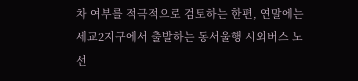차 여부를 적극적으로 검토하는 한편, 연말에는 세교2지구에서 출발하는 동서울행 시외버스 노선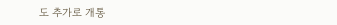도 추가로 개통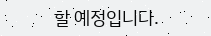할 예정입니다.